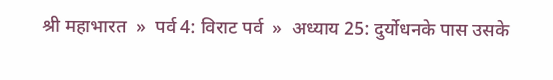श्री महाभारत  »  पर्व 4: विराट पर्व  »  अध्याय 25: दुर्योधनके पास उसके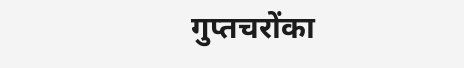गुप्तचरोंका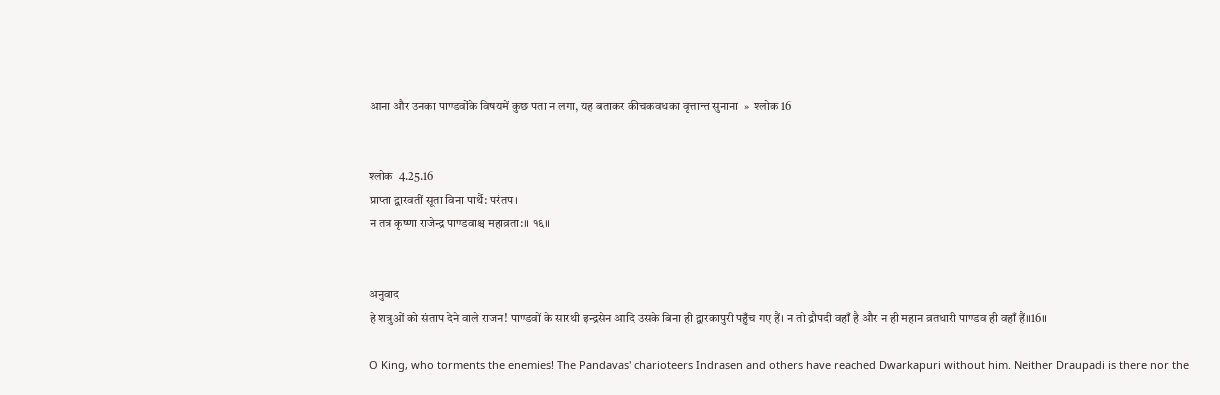आना और उनका पाण्डवोंके विषयमें कुछ पता न लगा, यह बताकर कीचकवधका वृत्तान्त सुनाना  »  श्लोक 16


श्लोक  4.25.16
प्राप्ता द्वारवतीं सूता विना पार्थै: परंतप।
न तत्र कृष्णा राजेन्द्र पाण्डवाश्च महाव्रता:॥ १६॥


अनुवाद
हे शत्रुओं को संताप देने वाले राजन! पाण्डवों के सारथी इन्द्रसेन आदि उसके बिना ही द्वारकापुरी पहुँच गए हैं। न तो द्रौपदी वहाँ है और न ही महान व्रतधारी पाण्डव ही वहाँ हैं॥16॥

O King, who torments the enemies! The Pandavas' charioteers Indrasen and others have reached Dwarkapuri without him. Neither Draupadi is there nor the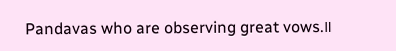Pandavas who are observing great vows.॥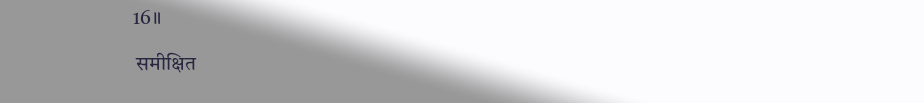16॥

 समीक्षित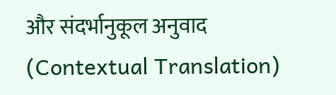और संदर्भानुकूल अनुवाद (Contextual Translation)